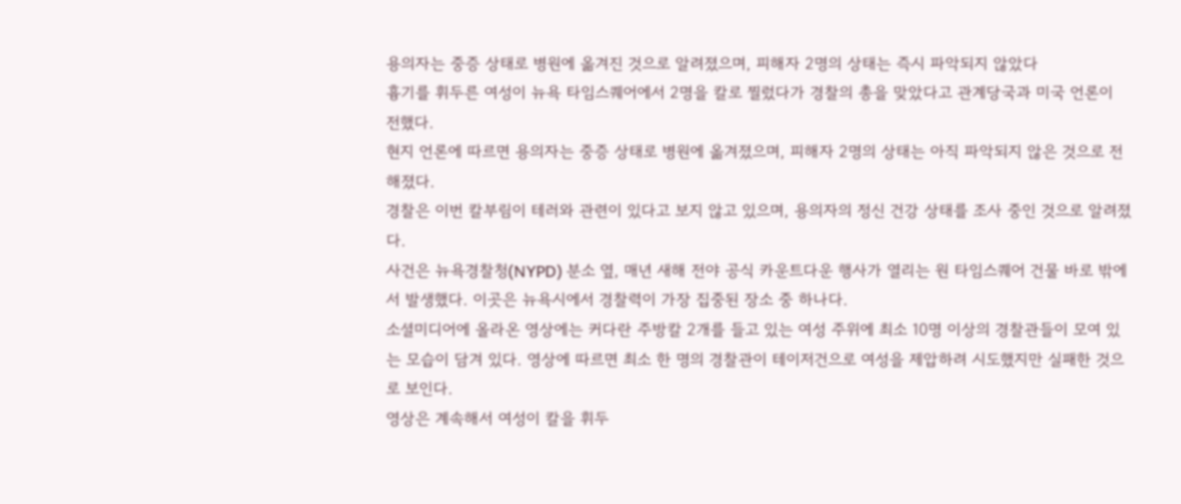용의자는 중증 상태로 병원에 옮겨진 것으로 알려졌으며, 피해자 2명의 상태는 즉시 파악되지 않았다
흉기를 휘두른 여성이 뉴욕 타임스퀘어에서 2명을 칼로 찔렀다가 경찰의 총을 맞았다고 관계당국과 미국 언론이 전했다.
현지 언론에 따르면 용의자는 중증 상태로 병원에 옮겨졌으며, 피해자 2명의 상태는 아직 파악되지 않은 것으로 전해졌다.
경찰은 이번 칼부림이 테러와 관련이 있다고 보지 않고 있으며, 용의자의 정신 건강 상태를 조사 중인 것으로 알려졌다.
사건은 뉴욕경찰청(NYPD) 분소 옆, 매년 새해 전야 공식 카운트다운 행사가 열리는 원 타임스퀘어 건물 바로 밖에서 발생했다. 이곳은 뉴욕시에서 경찰력이 가장 집중된 장소 중 하나다.
소셜미디어에 올라온 영상에는 커다란 주방칼 2개를 들고 있는 여성 주위에 최소 10명 이상의 경찰관들이 모여 있는 모습이 담겨 있다. 영상에 따르면 최소 한 명의 경찰관이 테이저건으로 여성을 제압하려 시도했지만 실패한 것으로 보인다.
영상은 계속해서 여성이 칼을 휘두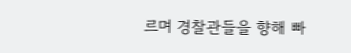르며 경찰관들을 향해 빠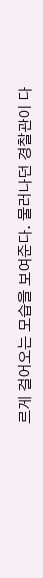르게 걸어오는 모습을 보여준다. 물러나던 경찰관이 다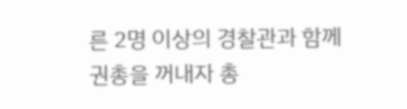른 2명 이상의 경찰관과 함께 권총을 꺼내자 총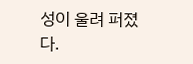성이 울려 퍼졌다.